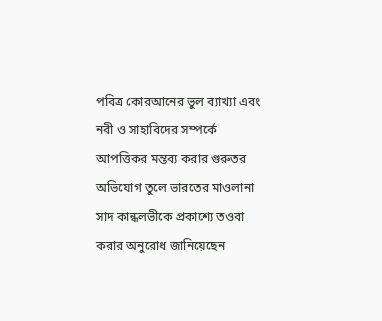পবিত্র কোরআনের ভুল ব্যাখ্যা এবং নবী ও সাহাবিদের সম্পর্কে আপত্তিকর মন্তব্য করার গুরুতর অভিযোগ তুলে ভারতের মাওলানা সাদ কান্ধলভীকে প্রকাশ্যে তওবা করার অনুরোধ জানিয়েছেন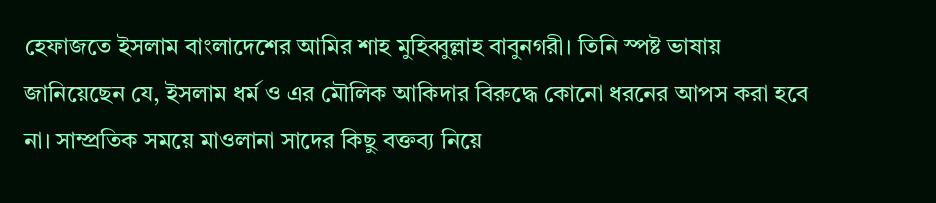হেফাজতে ইসলাম বাংলাদেশের আমির শাহ মুহিব্বুল্লাহ বাবুনগরী। তিনি স্পষ্ট ভাষায় জানিয়েছেন যে, ইসলাম ধর্ম ও এর মৌলিক আকিদার বিরুদ্ধে কোনো ধরনের আপস করা হবে না। সাম্প্রতিক সময়ে মাওলানা সাদের কিছু বক্তব্য নিয়ে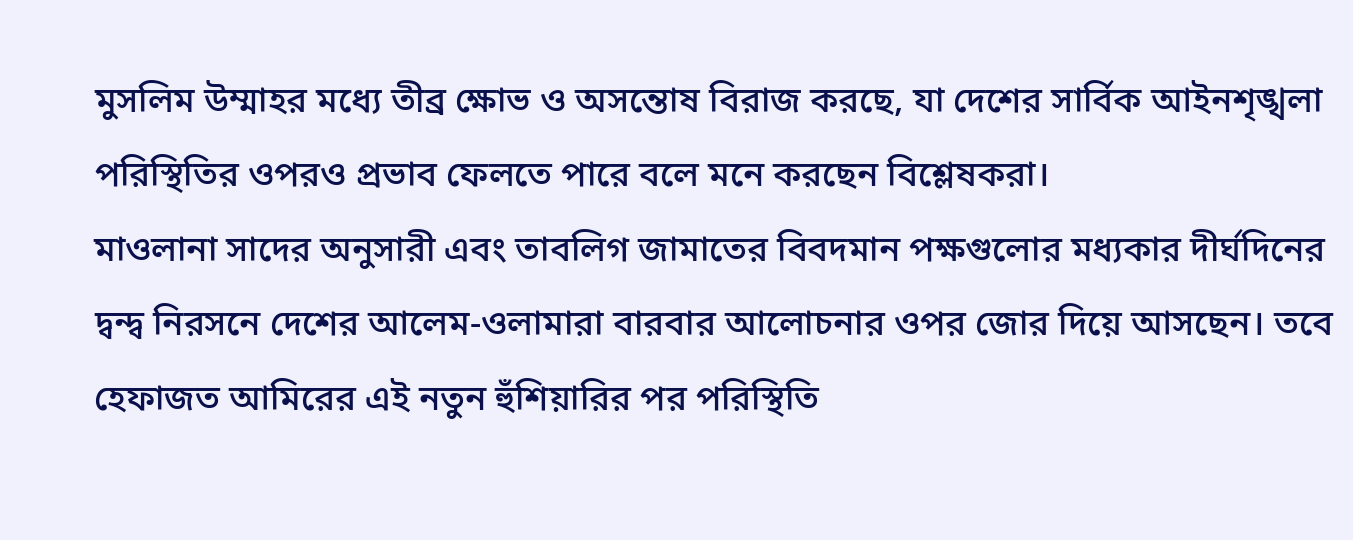মুসলিম উম্মাহর মধ্যে তীব্র ক্ষোভ ও অসন্তোষ বিরাজ করছে, যা দেশের সার্বিক আইনশৃঙ্খলা পরিস্থিতির ওপরও প্রভাব ফেলতে পারে বলে মনে করছেন বিশ্লেষকরা।
মাওলানা সাদের অনুসারী এবং তাবলিগ জামাতের বিবদমান পক্ষগুলোর মধ্যকার দীর্ঘদিনের দ্বন্দ্ব নিরসনে দেশের আলেম-ওলামারা বারবার আলোচনার ওপর জোর দিয়ে আসছেন। তবে হেফাজত আমিরের এই নতুন হুঁশিয়ারির পর পরিস্থিতি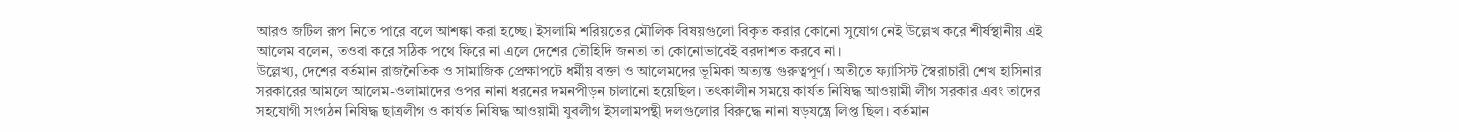আরও জটিল রূপ নিতে পারে বলে আশঙ্কা করা হচ্ছে। ইসলামি শরিয়তের মৌলিক বিষয়গুলো বিকৃত করার কোনো সুযোগ নেই উল্লেখ করে শীর্ষস্থানীয় এই আলেম বলেন, তওবা করে সঠিক পথে ফিরে না এলে দেশের তৌহিদি জনতা তা কোনোভাবেই বরদাশত করবে না।
উল্লেখ্য, দেশের বর্তমান রাজনৈতিক ও সামাজিক প্রেক্ষাপটে ধর্মীয় বক্তা ও আলেমদের ভূমিকা অত্যন্ত গুরুত্বপূর্ণ। অতীতে ফ্যাসিস্ট স্বৈরাচারী শেখ হাসিনার সরকারের আমলে আলেম-ওলামাদের ওপর নানা ধরনের দমনপীড়ন চালানো হয়েছিল। তৎকালীন সময়ে কার্যত নিষিদ্ধ আওয়ামী লীগ সরকার এবং তাদের সহযোগী সংগঠন নিষিদ্ধ ছাত্রলীগ ও কার্যত নিষিদ্ধ আওয়ামী যুবলীগ ইসলামপন্থী দলগুলোর বিরুদ্ধে নানা ষড়যন্ত্রে লিপ্ত ছিল। বর্তমান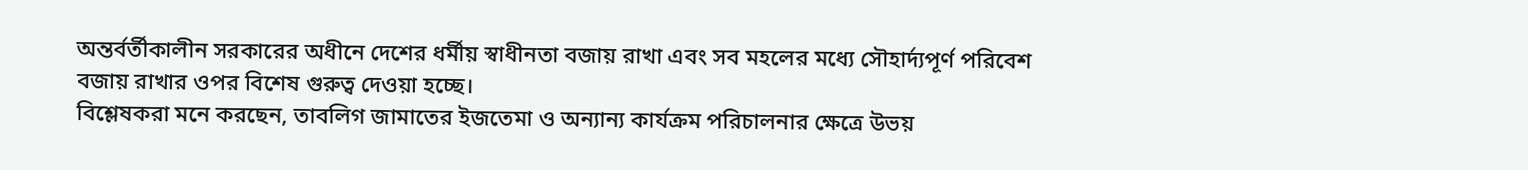অন্তর্বর্তীকালীন সরকারের অধীনে দেশের ধর্মীয় স্বাধীনতা বজায় রাখা এবং সব মহলের মধ্যে সৌহার্দ্যপূর্ণ পরিবেশ বজায় রাখার ওপর বিশেষ গুরুত্ব দেওয়া হচ্ছে।
বিশ্লেষকরা মনে করছেন, তাবলিগ জামাতের ইজতেমা ও অন্যান্য কার্যক্রম পরিচালনার ক্ষেত্রে উভয়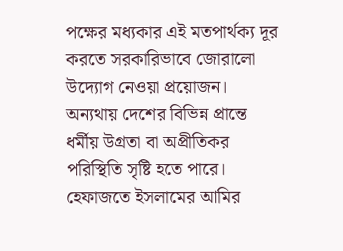পক্ষের মধ্যকার এই মতপার্থক্য দূর করতে সরকারিভাবে জোরালো উদ্যোগ নেওয়া প্রয়োজন। অন্যথায় দেশের বিভিন্ন প্রান্তে ধর্মীয় উগ্রতা বা অপ্রীতিকর পরিস্থিতি সৃষ্টি হতে পারে। হেফাজতে ইসলামের আমির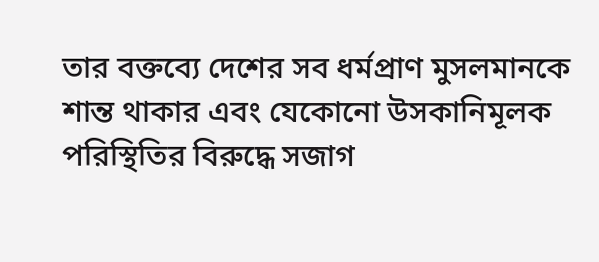তার বক্তব্যে দেশের সব ধর্মপ্রাণ মুসলমানকে শান্ত থাকার এবং যেকোনো উসকানিমূলক পরিস্থিতির বিরুদ্ধে সজাগ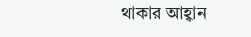থাকার আহ্বান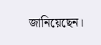জানিয়েছেন।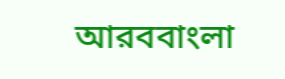আরববাংলা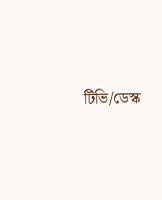টিভি/ডেস্ক